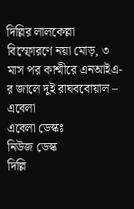দিল্লির লালকেল্লা বিস্ফোরণে নয়া মোড়, ৩ মাস পর কাশ্মীরে এনআইএ-র জালে দুই রাঘববোয়াল – এবেলা
এবেলা ডেস্কঃ
নিউজ ডেস্ক
দিল্লি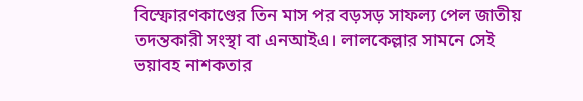বিস্ফোরণকাণ্ডের তিন মাস পর বড়সড় সাফল্য পেল জাতীয় তদন্তকারী সংস্থা বা এনআইএ। লালকেল্লার সামনে সেই ভয়াবহ নাশকতার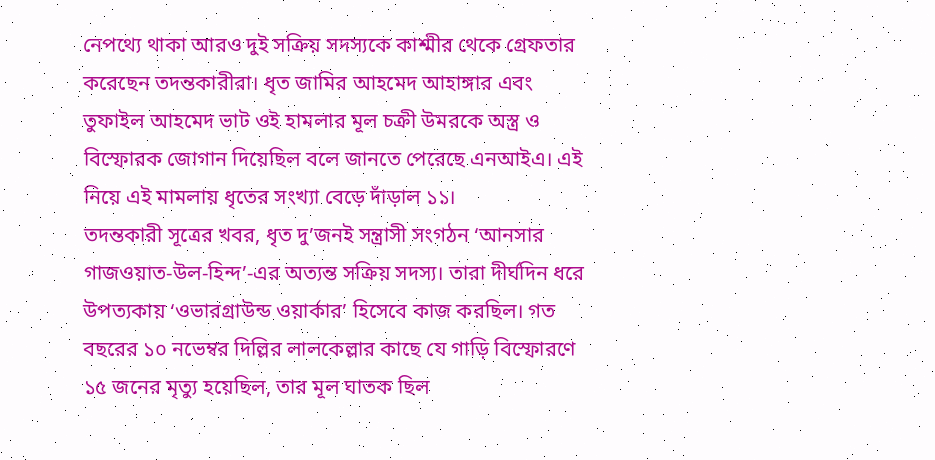নেপথ্যে থাকা আরও দুই সক্রিয় সদস্যকে কাশ্মীর থেকে গ্রেফতার করেছেন তদন্তকারীরা। ধৃত জামির আহমেদ আহাঙ্গার এবং তুফাইল আহমেদ ভাট ওই হামলার মূল চক্রী উমরকে অস্ত্র ও বিস্ফোরক জোগান দিয়েছিল বলে জানতে পেরেছে এনআইএ। এই নিয়ে এই মামলায় ধৃতের সংখ্যা বেড়ে দাঁড়াল ১১।
তদন্তকারী সূত্রের খবর, ধৃত দু’জনই সন্ত্রাসী সংগঠন ‘আনসার গাজওয়াত-উল-হিন্দ’-এর অত্যন্ত সক্রিয় সদস্য। তারা দীর্ঘদিন ধরে উপত্যকায় ‘ওভারগ্রাউন্ড ওয়ার্কার’ হিসেবে কাজ করছিল। গত বছরের ১০ নভেম্বর দিল্লির লালকেল্লার কাছে যে গাড়ি বিস্ফোরণে ১৫ জনের মৃত্যু হয়েছিল, তার মূল ঘাতক ছিল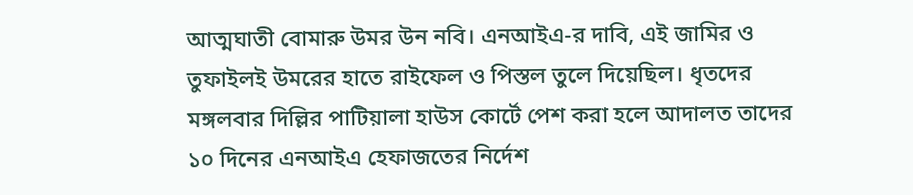আত্মঘাতী বোমারু উমর উন নবি। এনআইএ-র দাবি, এই জামির ও তুফাইলই উমরের হাতে রাইফেল ও পিস্তল তুলে দিয়েছিল। ধৃতদের মঙ্গলবার দিল্লির পাটিয়ালা হাউস কোর্টে পেশ করা হলে আদালত তাদের ১০ দিনের এনআইএ হেফাজতের নির্দেশ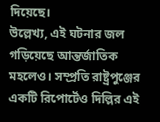দিয়েছে।
উল্লেখ্য, এই ঘটনার জল গড়িয়েছে আন্তর্জাতিক মহলেও। সম্প্রতি রাষ্ট্রপুঞ্জের একটি রিপোর্টেও দিল্লির এই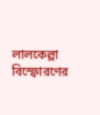লালকেল্লা বিস্ফোরণের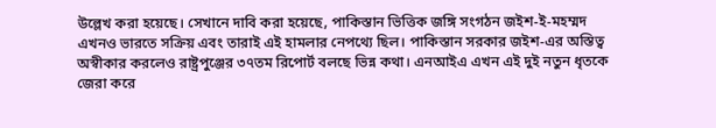উল্লেখ করা হয়েছে। সেখানে দাবি করা হয়েছে, পাকিস্তান ভিত্তিক জঙ্গি সংগঠন জইশ-ই-মহম্মদ এখনও ভারতে সক্রিয় এবং তারাই এই হামলার নেপথ্যে ছিল। পাকিস্তান সরকার জইশ-এর অস্তিত্ব অস্বীকার করলেও রাষ্ট্রপুঞ্জের ৩৭তম রিপোর্ট বলছে ভিন্ন কথা। এনআইএ এখন এই দুই নতুন ধৃতকে জেরা করে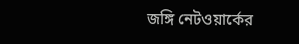জঙ্গি নেটওয়ার্কের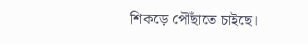শিকড়ে পৌঁছাতে চাইছে।